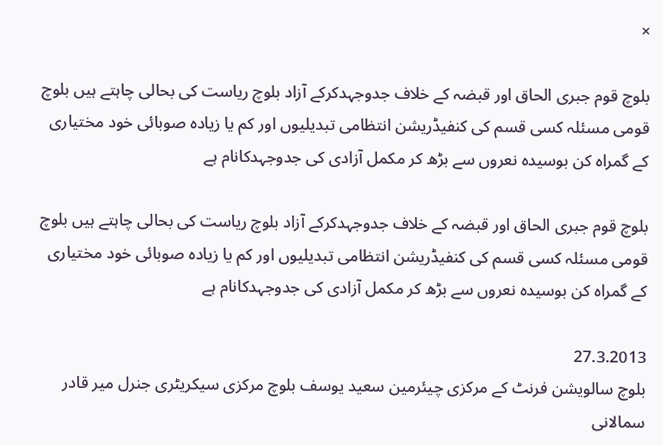×

بلوچ قوم جبری الحاق اور قبضہ کے خلاف جدوجہدکرکے آزاد بلوچ ریاست کی بحالی چاہتے ہیں بلوچ قومی مسئلہ کسی قسم کی کنفیڈریشن انتظامی تبدیلیوں اور کم یا زیادہ صوبائی خود مختیاری کے گمراہ کن بوسیدہ نعروں سے بڑھ کر مکمل آزادی کی جدوجہدکانام ہے

بلوچ قوم جبری الحاق اور قبضہ کے خلاف جدوجہدکرکے آزاد بلوچ ریاست کی بحالی چاہتے ہیں بلوچ قومی مسئلہ کسی قسم کی کنفیڈریشن انتظامی تبدیلیوں اور کم یا زیادہ صوبائی خود مختیاری کے گمراہ کن بوسیدہ نعروں سے بڑھ کر مکمل آزادی کی جدوجہدکانام ہے

27.3.2013
بلوچ سالویشن فرنٹ کے مرکزی چیئرمین سعید یوسف بلوچ مرکزی سیکریٹری جنرل میر قادر سمالانی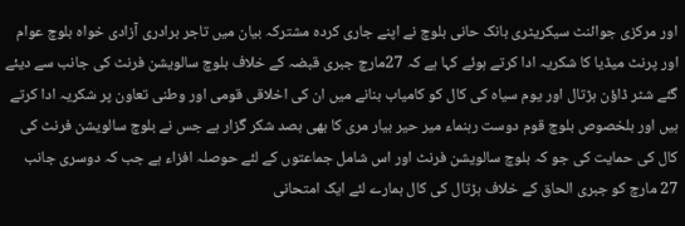اور مرکزی جوائنٹ سیکریٹری بانک حانی بلوچ نے اپنے جاری کردہ مشترکہ بیان میں تاجر برادری آزادی خواہ بلوچ عوام اور پرنٹ میڈیا کا شکریہ ادا کرتے ہوئے کہا ہے کہ 27مارچ جبری قبضہ کے خلاف بلوچ سالویشن فرنٹ کی جانب سے دیئے گئے شٹر ڈاؤن ہڑتال اور یوم سیاہ کی کال کو کامیاب بنانے میں ان کی اخلاقی قومی اور وطنی تعاون پر شکریہ ادا کرتے ہیں اور بلخصوص بلوچ قوم دوست رہنماء میر حیر بیار مری کا بھی بصد شکر گزار ہے جس نے بلوچ سالویشن فرنٹ کی کال کی حمایت کی جو کہ بلوچ سالویشن فرنٹ اور اس شامل جماعتوں کے لئے حوصلہ افزاء ہے جب کہ دوسری جانب 27 مارچ کو جبری الحاق کے خلاف ہڑتال کی کال ہمارے لئے ایک امتحانی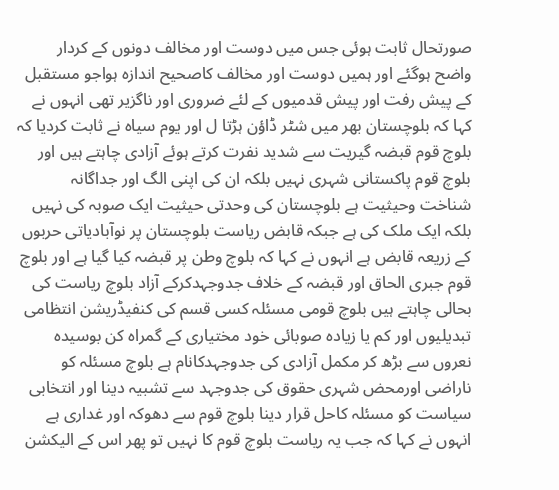صورتحال ثابت ہوئی جس میں دوست اور مخالف دونوں کے کردار واضح ہوگئے اور ہمیں دوست اور مخالف کاصحیح اندازہ ہواجو مستقبل کے پیش رفت اور پیش قدمیوں کے لئے ضروری اور ناگزیر تھی انہوں نے کہا کہ بلوچستان بھر میں شٹر ڈاؤن ہڑتا ل اور یوم سیاہ نے ثابت کردیا کہ بلوچ قوم قبضہ گیریت سے شدید نفرت کرتے ہوئے آزادی چاہتے ہیں اور بلوچ قوم پاکستانی شہری نہیں بلکہ ان کی اپنی الگ اور جداگانہ شناخت وحیثیت ہے بلوچستان کی وحدتی حیثیت ایک صوبہ کی نہیں بلکہ ایک ملک کی ہے جبکہ قابض ریاست بلوچستان پر نوآبادیاتی حربوں کے زریعہ قابض ہے انہوں نے کہا کہ بلوچ وطن پر قبضہ کیا گیا ہے اور بلوچ قوم جبری الحاق اور قبضہ کے خلاف جدوجہدکرکے آزاد بلوچ ریاست کی بحالی چاہتے ہیں بلوچ قومی مسئلہ کسی قسم کی کنفیڈریشن انتظامی تبدیلیوں اور کم یا زیادہ صوبائی خود مختیاری کے گمراہ کن بوسیدہ نعروں سے بڑھ کر مکمل آزادی کی جدوجہدکانام ہے بلوچ مسئلہ کو ناراضی اورمحض شہری حقوق کی جدوجہد سے تشبیہ دینا اور انتخابی سیاست کو مسئلہ کاحل قرار دینا بلوچ قوم سے دھوکہ اور غداری ہے انہوں نے کہا کہ جب یہ ریاست بلوچ قوم کا نہیں تو پھر اس کے الیکشن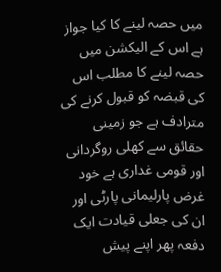میں حصہ لینے کا کیا جواز ہے اس کے الیکشن میں حصہ لینے کا مطلب اس کی قبضہ کو قبول کرنے کی مترادف ہے جو زمینی حقائق سے کھلی روگردانی اور قومی غداری ہے خود غرض پارلیمانی پارٹی اور ان کی جعلی قیادت ایک دفعہ پھر اپنے پیش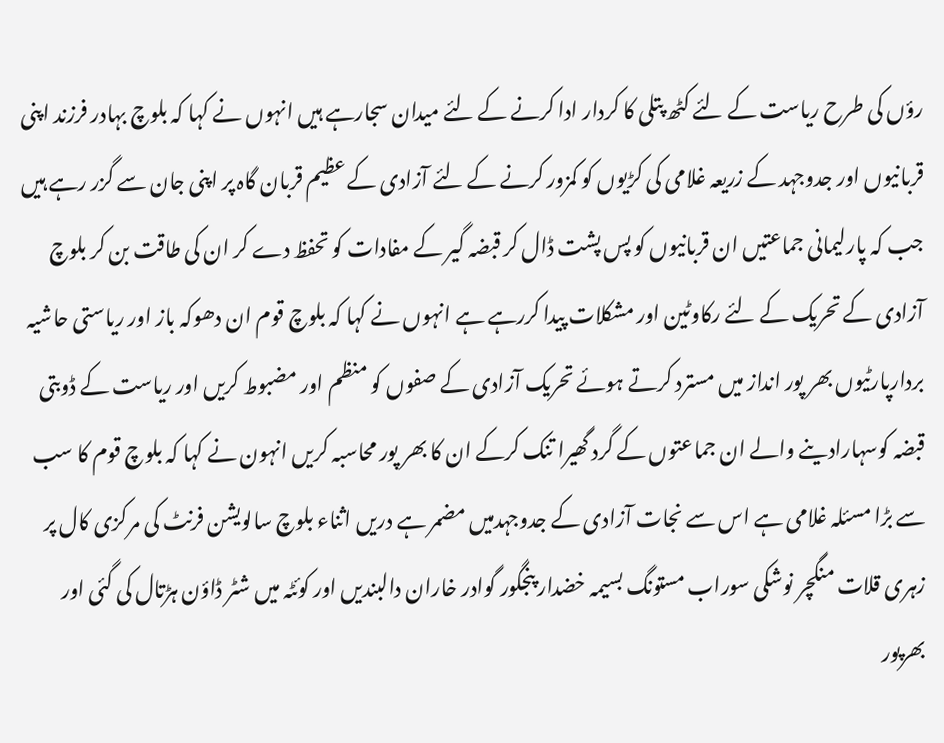رؤں کی طرح ریاست کے لئے کٹھ پتلی کا کردار ادا کرنے کے لئے میدان سجارہے ہیں انہوں نے کہا کہ بلوچ بہادر فرزند اپنی قربانیوں اور جدوجہد کے زریعہ غلامی کی کڑیوں کو کمزور کرنے کے لئے آزادی کے عظیم قربان گاہ پر اپنی جان سے گزر رہے ہیں جب کہ پارلیمانی جماعتیں ان قربانیوں کو پس پشت ڈال کر قبضہ گیر کے مفادات کو تحفظ دے کر ان کی طاقت بن کر بلوچ آزادی کے تحریک کے لئے رکاوٹین اور مشکلات پیدا کررہے ہے انہوں نے کہا کہ بلوچ قوم ان دھوکہ باز اور ریاستی حاشیہ بردارپارٹیوں بھر پور انداز میں مسترد کرتے ہوئے تحریک آزادی کے صفوں کو منظم اور مضبوط کریں اور ریاست کے ڈوبتی قبضہ کوسہارادینے والے ان جماعتوں کے گرد گھیرا تنک کرکے ان کا بھر پور محاسبہ کریں انہون نے کہا کہ بلوچ قوم کا سب سے بڑا مسئلہ غلامی ہے اس سے نجات آزادی کے جدوجہدمیں مضمر ہے دریں اثناء بلوچ سالویشن فرنٹ کی مرکزی کال پر زہری قلات منگچر نوشکی سوراب مستونگ بسیمہ خضدار پنجگور گوادر خاران دالبندیں اور کوئٹہ میں شٹر ڈاؤن ہڑتال کی گئی اور بھرپور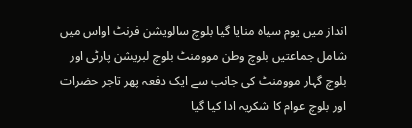انداز میں یوم سیاہ منایا گیا بلوچ سالویشن فرنٹ اواس میں شامل جماعتیں بلوچ وطن موومنٹ بلوچ لبریشن پارٹی اور بلوچ گہار موومنٹ کی جانب سے ایک دفعہ پھر تاجر حضرات اور بلوچ عوام کا شکریہ ادا کیا گیا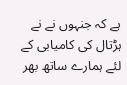ہے کہ جنہوں نے نے ہڑتال کی کامیابی کے لئے ہمارے ساتھ بھر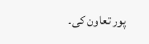پور تعاون کی۔